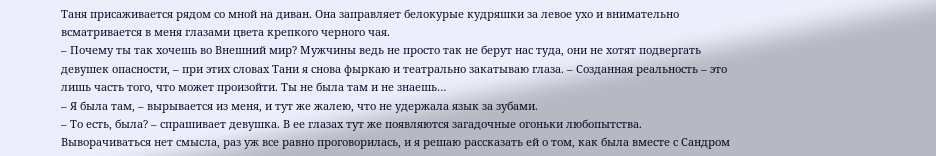Таня присаживается рядом со мной на диван. Она заправляет белокурые кудряшки за левое ухо и внимательно всматривается в меня глазами цвета крепкого черного чая.
– Почему ты так хочешь во Внешний мир? Мужчины ведь не просто так не берут нас туда, они не хотят подвергать девушек опасности, – при этих словах Тани я снова фыркаю и театрально закатываю глаза. – Созданная реальность – это лишь часть того, что может произойти. Ты не была там и не знаешь…
– Я была там, – вырывается из меня, и тут же жалею, что не удержала язык за зубами.
– То есть, была? – спрашивает девушка. В ее глазах тут же появляются загадочные огоньки любопытства.
Выворачиваться нет смысла, раз уж все равно проговорилась, и я решаю рассказать ей о том, как была вместе с Сандром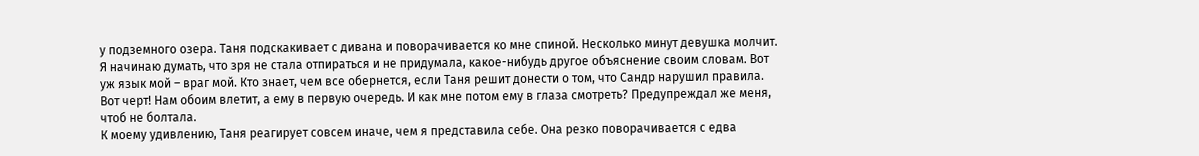у подземного озера. Таня подскакивает с дивана и поворачивается ко мне спиной. Несколько минут девушка молчит. Я начинаю думать, что зря не стала отпираться и не придумала, какое-нибудь другое объяснение своим словам. Вот уж язык мой – враг мой. Кто знает, чем все обернется, если Таня решит донести о том, что Сандр нарушил правила. Вот черт! Нам обоим влетит, а ему в первую очередь. И как мне потом ему в глаза смотреть? Предупреждал же меня, чтоб не болтала.
К моему удивлению, Таня реагирует совсем иначе, чем я представила себе. Она резко поворачивается с едва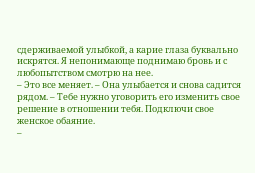сдерживаемой улыбкой, а карие глаза буквально искрятся. Я непонимающе поднимаю бровь и с любопытством смотрю на нее.
– Это все меняет. – Она улыбается и снова садится рядом. – Тебе нужно уговорить его изменить свое решение в отношении тебя. Подключи свое женское обаяние.
–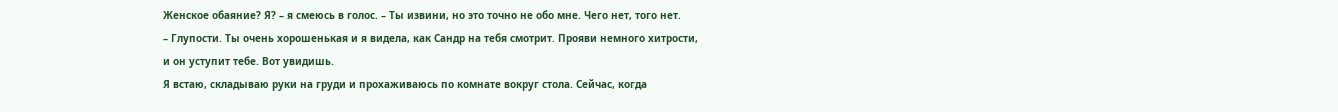Женское обаяние? Я? – я смеюсь в голос. – Ты извини, но это точно не обо мне. Чего нет, того нет.
– Глупости. Ты очень хорошенькая и я видела, как Сандр на тебя смотрит. Прояви немного хитрости, и он уступит тебе. Вот увидишь.
Я встаю, складываю руки на груди и прохаживаюсь по комнате вокруг стола. Сейчас, когда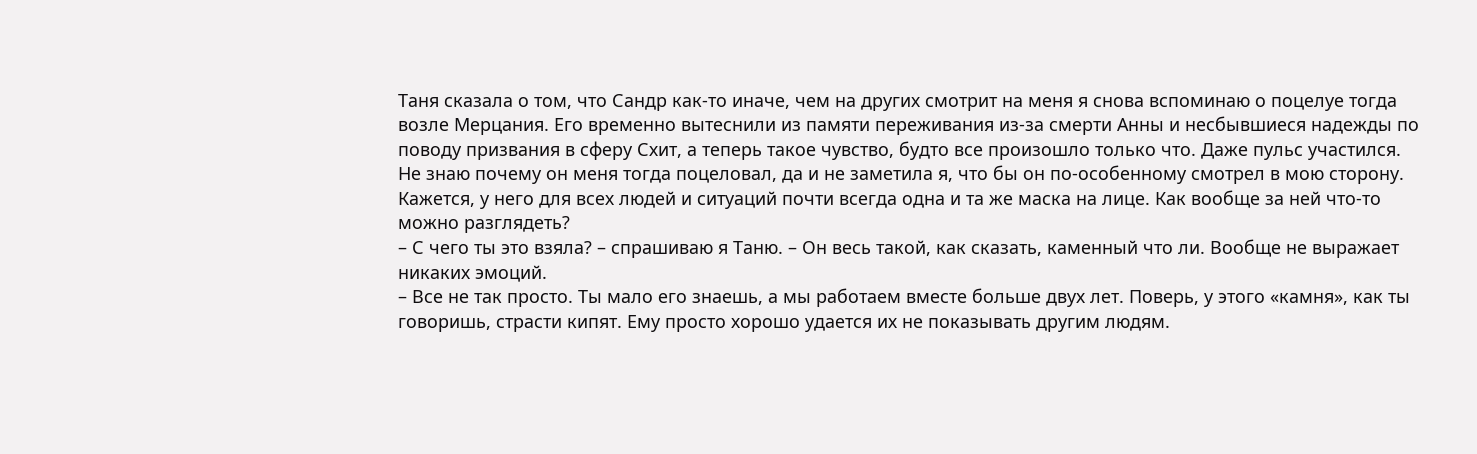Таня сказала о том, что Сандр как-то иначе, чем на других смотрит на меня я снова вспоминаю о поцелуе тогда возле Мерцания. Его временно вытеснили из памяти переживания из-за смерти Анны и несбывшиеся надежды по поводу призвания в сферу Схит, а теперь такое чувство, будто все произошло только что. Даже пульс участился. Не знаю почему он меня тогда поцеловал, да и не заметила я, что бы он по-особенному смотрел в мою сторону. Кажется, у него для всех людей и ситуаций почти всегда одна и та же маска на лице. Как вообще за ней что-то можно разглядеть?
– С чего ты это взяла? – спрашиваю я Таню. – Он весь такой, как сказать, каменный что ли. Вообще не выражает никаких эмоций.
– Все не так просто. Ты мало его знаешь, а мы работаем вместе больше двух лет. Поверь, у этого «камня», как ты говоришь, страсти кипят. Ему просто хорошо удается их не показывать другим людям.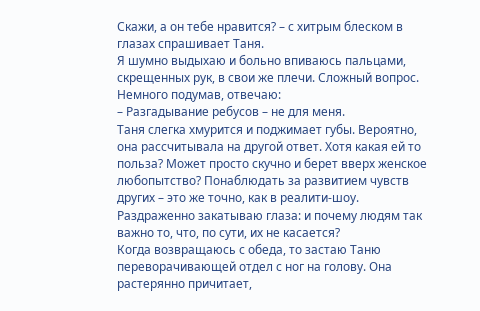Скажи, а он тебе нравится? – с хитрым блеском в глазах спрашивает Таня.
Я шумно выдыхаю и больно впиваюсь пальцами, скрещенных рук, в свои же плечи. Сложный вопрос. Немного подумав, отвечаю:
– Разгадывание ребусов – не для меня.
Таня слегка хмурится и поджимает губы. Вероятно, она рассчитывала на другой ответ. Хотя какая ей то польза? Может просто скучно и берет вверх женское любопытство? Понаблюдать за развитием чувств других – это же точно, как в реалити-шоу. Раздраженно закатываю глаза: и почему людям так важно то, что, по сути, их не касается?
Когда возвращаюсь с обеда, то застаю Таню переворачивающей отдел с ног на голову. Она растерянно причитает,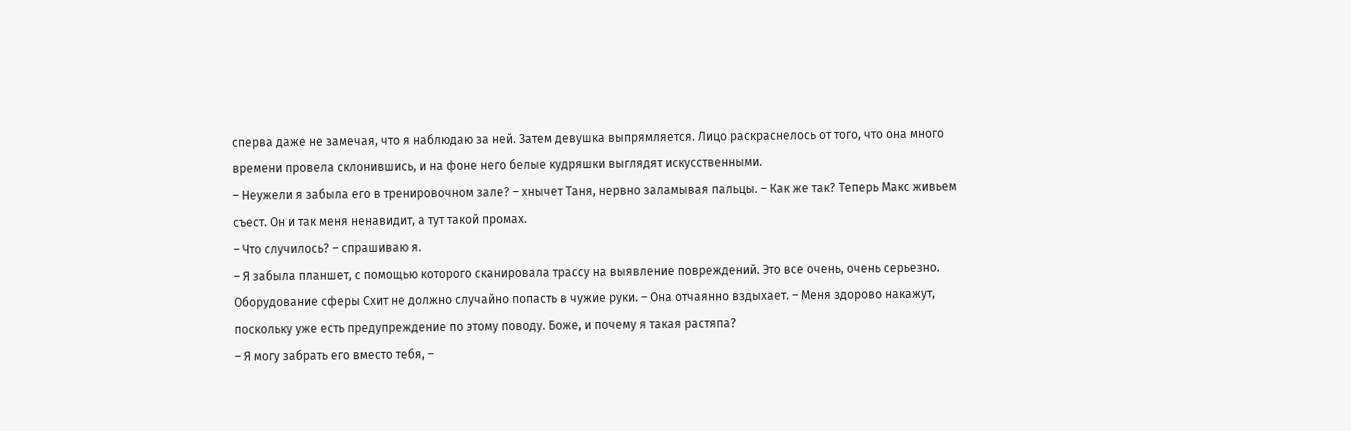сперва даже не замечая, что я наблюдаю за ней. Затем девушка выпрямляется. Лицо раскраснелось от того, что она много времени провела склонившись, и на фоне него белые кудряшки выглядят искусственными.
– Неужели я забыла его в тренировочном зале? – хнычет Таня, нервно заламывая пальцы. – Как же так? Теперь Макс живьем съест. Он и так меня ненавидит, а тут такой промах.
– Что случилось? – спрашиваю я.
– Я забыла планшет, с помощью которого сканировала трассу на выявление повреждений. Это все очень, очень серьезно. Оборудование сферы Схит не должно случайно попасть в чужие руки. – Она отчаянно вздыхает. – Меня здорово накажут, поскольку уже есть предупреждение по этому поводу. Боже, и почему я такая растяпа?
– Я могу забрать его вместо тебя, –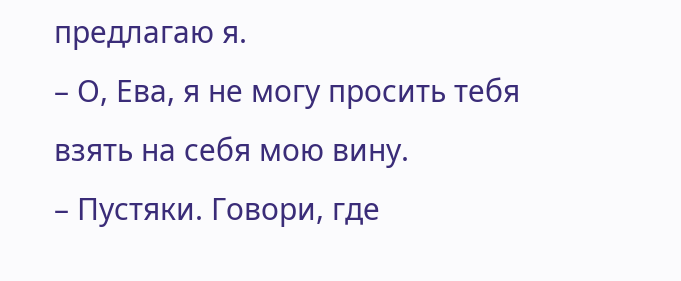предлагаю я.
– О, Ева, я не могу просить тебя взять на себя мою вину.
– Пустяки. Говори, где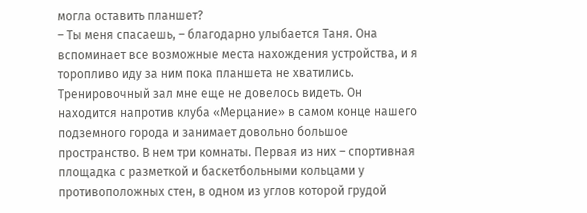могла оставить планшет?
– Ты меня спасаешь, – благодарно улыбается Таня. Она вспоминает все возможные места нахождения устройства, и я торопливо иду за ним пока планшета не хватились.
Тренировочный зал мне еще не довелось видеть. Он находится напротив клуба «Мерцание» в самом конце нашего подземного города и занимает довольно большое пространство. В нем три комнаты. Первая из них – спортивная площадка с разметкой и баскетбольными кольцами у противоположных стен, в одном из углов которой грудой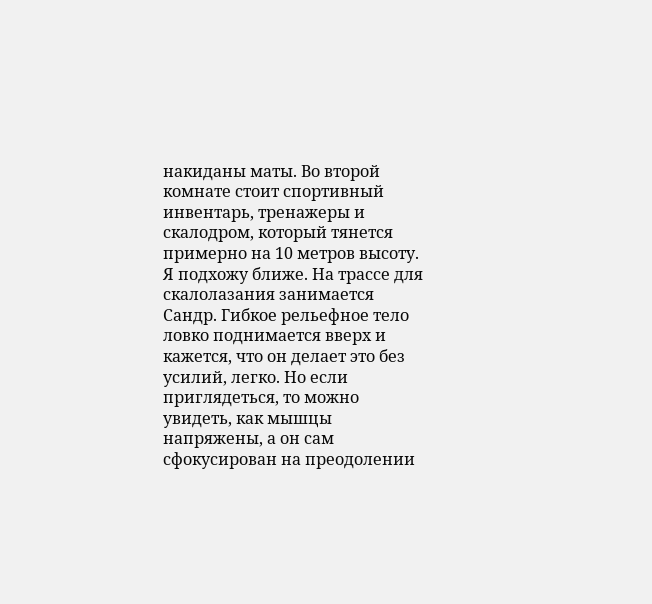накиданы маты. Во второй комнате стоит спортивный инвентарь, тренажеры и скалодром, который тянется примерно на 10 метров высоту. Я подхожу ближе. На трассе для скалолазания занимается Сандр. Гибкое рельефное тело ловко поднимается вверх и кажется, что он делает это без усилий, легко. Но если приглядеться, то можно увидеть, как мышцы напряжены, а он сам сфокусирован на преодолении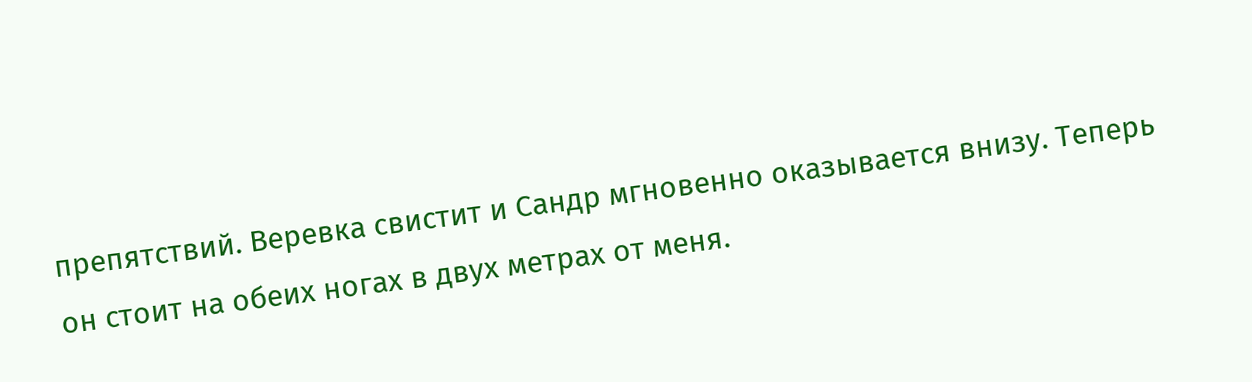препятствий. Веревка свистит и Сандр мгновенно оказывается внизу. Теперь он стоит на обеих ногах в двух метрах от меня.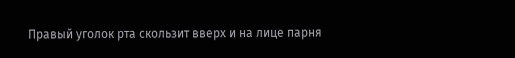Правый уголок рта скользит вверх и на лице парня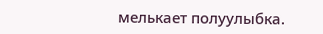мелькает полуулыбка.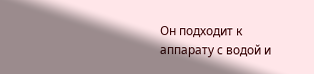Он подходит к аппарату с водой и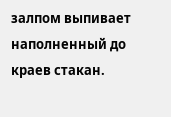залпом выпивает наполненный до краев стакан.